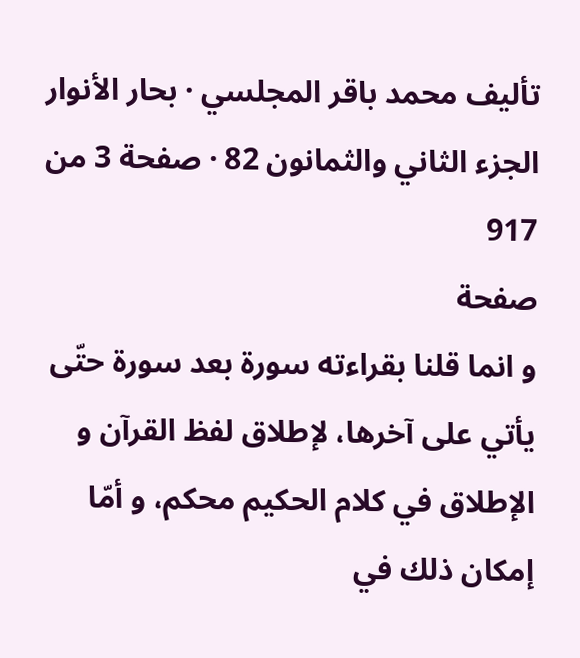تأليف محمد باقر المجلسي · بحار الأنوار الجزء الثاني والثمانون 82 · صفحة 3 من 917
صفحة
و انما قلنا بقراءته سورة بعد سورة حتّى يأتي على آخرها، لإطلاق لفظ القرآن و الإطلاق في كلام الحكيم محكم، و أمّا إمكان ذلك في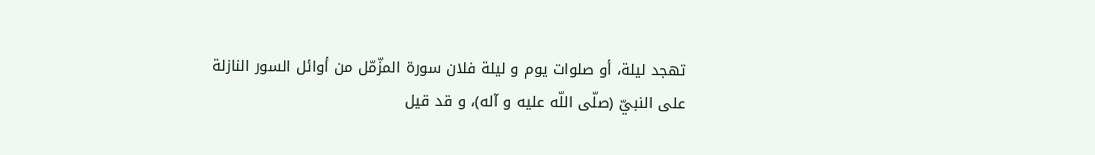تهجد ليلة، أو صلوات يوم و ليلة فلان سورة المزّمّل من أوائل السور النازلة على النبيّ (صلّى اللّه عليه و آله)، و قد قيل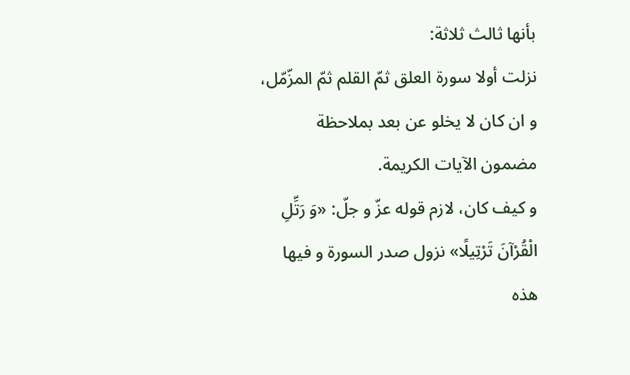بأنها ثالث ثلاثة:
نزلت أولا سورة العلق ثمّ القلم ثمّ المزّمّل، و ان كان لا يخلو عن بعد بملاحظة مضمون الآيات الكريمة.
و كيف كان، لازم قوله عزّ و جلّ: «وَ رَتِّلِ الْقُرْآنَ تَرْتِيلًا» نزول صدر السورة و فيها هذه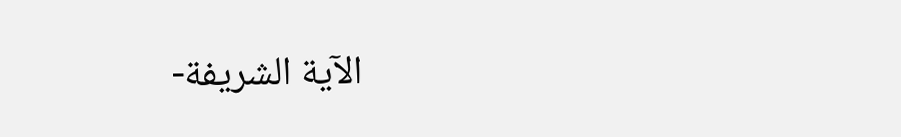الآية الشريفة-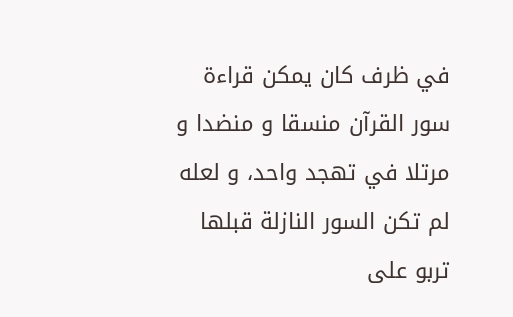في ظرف كان يمكن قراءة سور القرآن منسقا و منضدا و مرتلا في تهجد واحد، و لعله لم تكن السور النازلة قبلها تربو على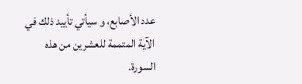عدد الأصابع، و سيأتي تأييد ذلك في الآية المتممة للعشرين من هذه السورة.